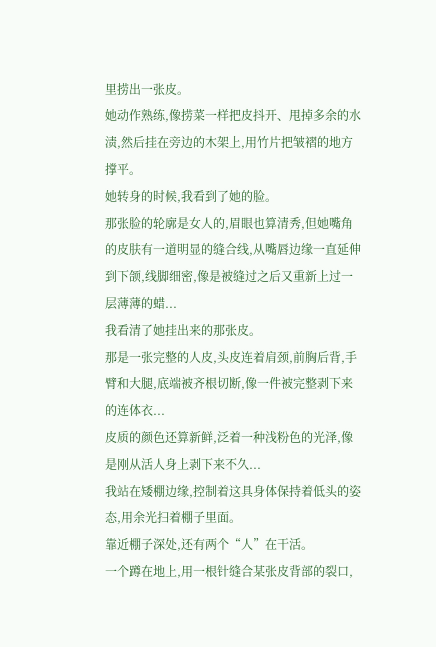里捞出一张皮。
她动作熟练,像捞菜一样把皮抖开、甩掉多余的水渍,然后挂在旁边的木架上,用竹片把皱褶的地方撑平。
她转身的时候,我看到了她的脸。
那张脸的轮廓是女人的,眉眼也算清秀,但她嘴角的皮肤有一道明显的缝合线,从嘴唇边缘一直延伸到下颌,线脚细密,像是被缝过之后又重新上过一层薄薄的蜡...
我看清了她挂出来的那张皮。
那是一张完整的人皮,头皮连着肩颈,前胸后背,手臂和大腿,底端被齐根切断,像一件被完整剥下来的连体衣...
皮质的颜色还算新鲜,泛着一种浅粉色的光泽,像是刚从活人身上剥下来不久...
我站在矮棚边缘,控制着这具身体保持着低头的姿态,用余光扫着棚子里面。
靠近棚子深处,还有两个“人”在干活。
一个蹲在地上,用一根针缝合某张皮背部的裂口,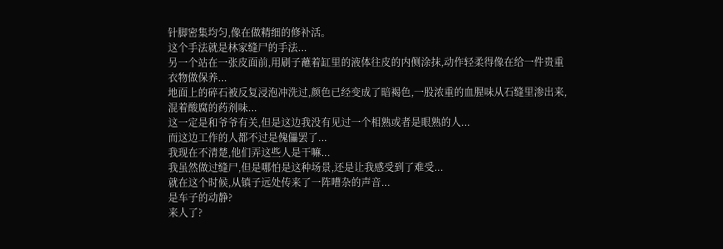针脚密集均匀,像在做精细的修补活。
这个手法就是林家缝尸的手法...
另一个站在一张皮面前,用刷子蘸着缸里的液体往皮的内侧涂抹,动作轻柔得像在给一件贵重衣物做保养...
地面上的碎石被反复浸泡冲洗过,颜色已经变成了暗褐色,一股浓重的血腥味从石缝里渗出来,混着酸腐的药剂味...
这一定是和爷爷有关,但是这边我没有见过一个相熟或者是眼熟的人...
而这边工作的人都不过是傀儡罢了...
我现在不清楚,他们弄这些人是干嘛...
我虽然做过缝尸,但是哪怕是这种场景,还是让我感受到了难受...
就在这个时候,从镇子远处传来了一阵嘈杂的声音...
是车子的动静?
来人了?